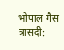भोपाल गैस त्रासदी: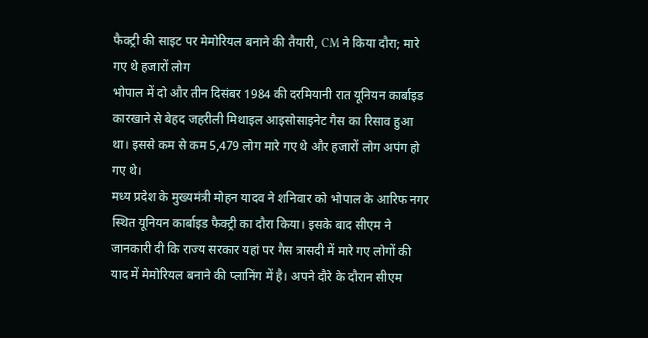फैक्ट्री की साइट पर मेमोरियल बनाने की तैयारी, CM ने किया दौरा; मारे गए थे हजारों लोग
भोपाल में दो और तीन दिसंबर 1984 की दरमियानी रात यूनियन कार्बाइड कारखाने से बेहद जहरीली मिथाइल आइसोसाइनेट गैस का रिसाव हुआ था। इससे कम से कम 5,479 लोग मारे गए थे और हजारों लोग अपंग हो गए थे।
मध्य प्रदेश के मुख्यमंत्री मोहन यादव ने शनिवार को भोपाल के आरिफ नगर स्थित यूनियन कार्बाइड फैक्ट्री का दौरा किया। इसके बाद सीएम ने जानकारी दी कि राज्य सरकार यहां पर गैस त्रासदी में मारे गए लोगों की याद में मेमोरियल बनाने की प्लानिंग में है। अपने दौरे के दौरान सीएम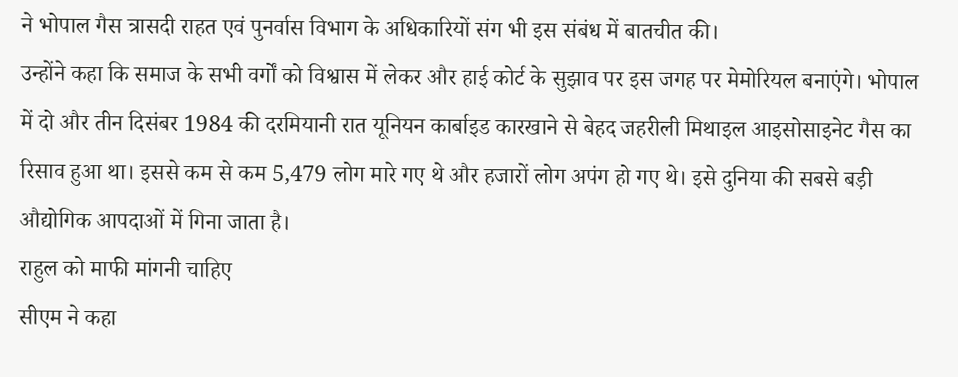ने भोपाल गैस त्रासदी राहत एवं पुनर्वास विभाग के अधिकारियों संग भी इस संबंध में बातचीत की।
उन्होंने कहा कि समाज के सभी वर्गों को विश्वास में लेकर और हाई कोर्ट के सुझाव पर इस जगह पर मेमोरियल बनाएंगे। भोपाल में दो और तीन दिसंबर 1984 की दरमियानी रात यूनियन कार्बाइड कारखाने से बेहद जहरीली मिथाइल आइसोसाइनेट गैस का रिसाव हुआ था। इससे कम से कम 5,479 लोग मारे गए थे और हजारों लोग अपंग हो गए थे। इसे दुनिया की सबसे बड़ी औद्योगिक आपदाओं में गिना जाता है।
राहुल को माफी मांगनी चाहिए
सीएम ने कहा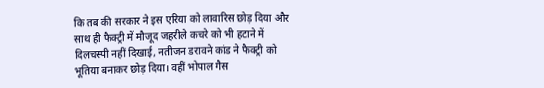कि तब की सरकार ने इस एरिया को लावारिस छोड़ दिया और साथ ही फैक्ट्री में मौजूद जहरीले कचरे को भी हटाने में दिलचस्पी नहीं दिखाई, नतीजन डरावने कांड ने फैक्ट्री को भूतिया बनाकर छोड़ दिया। वहीं भोपाल गैस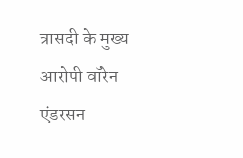त्रासदी के मुख्य आरोपी वॉरेन एंडरसन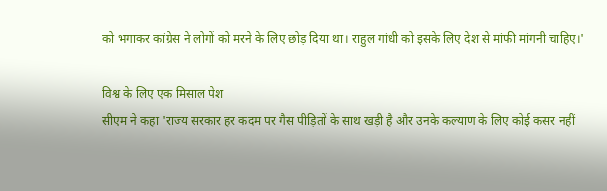को भगाकर कांग्रेस ने लोगों को मरने के लिए छोड़ दिया था। राहुल गांधी को इसके लिए देश से मांफी मांगनी चाहिए।'

विश्व के लिए एक मिसाल पेश
सीएम ने कहा 'राज्य सरकार हर कदम पर गैस पीड़ितों के साथ खड़ी है और उनके कल्याण के लिए कोई कसर नहीं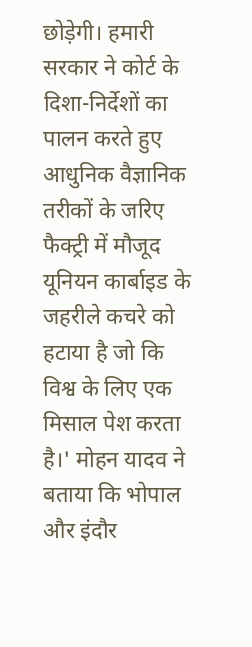छोड़ेगी। हमारी सरकार ने कोर्ट के दिशा-निर्देशों का पालन करते हुए आधुनिक वैज्ञानिक तरीकों के जरिए फैक्ट्री में मौजूद यूनियन कार्बाइड के जहरीले कचरे को हटाया है जो कि विश्व के लिए एक मिसाल पेश करता है।' मोहन यादव ने बताया कि भोपाल और इंदौर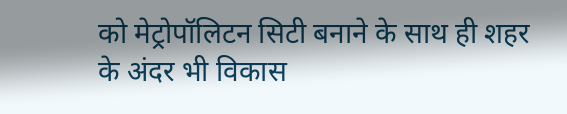को मेट्रोपॉलिटन सिटी बनाने के साथ ही शहर के अंदर भी विकास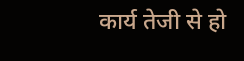कार्य तेजी से हो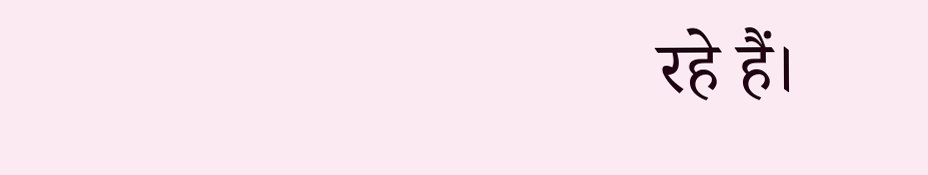रहे हैं।